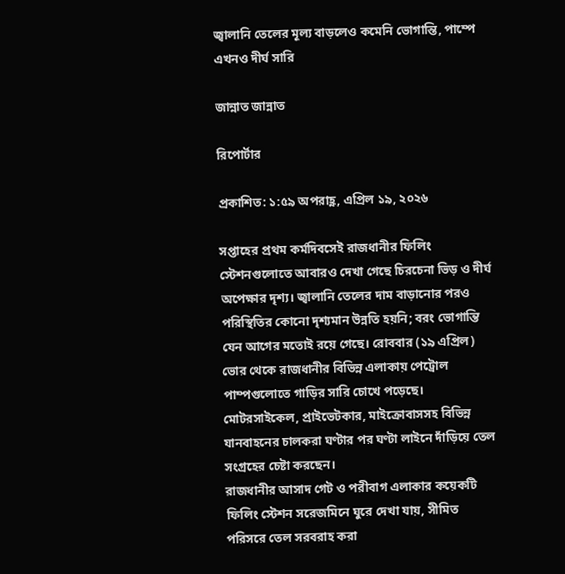জ্বালানি তেলের মূল্য বাড়লেও কমেনি ভোগান্তি, পাম্পে এখনও দীর্ঘ সারি

জান্নাত জান্নাত

রিপোর্টার

প্রকাশিত: ১:৫৯ অপরাহ্ণ, এপ্রিল ১৯, ২০২৬

সপ্তাহের প্রথম কর্মদিবসেই রাজধানীর ফিলিং স্টেশনগুলোতে আবারও দেখা গেছে চিরচেনা ভিড় ও দীর্ঘ অপেক্ষার দৃশ্য। জ্বালানি তেলের দাম বাড়ানোর পরও পরিস্থিতির কোনো দৃশ্যমান উন্নতি হয়নি; বরং ভোগান্তি যেন আগের মতোই রয়ে গেছে। রোববার (১৯ এপ্রিল) ভোর থেকে রাজধানীর বিভিন্ন এলাকায় পেট্রোল পাম্পগুলোতে গাড়ির সারি চোখে পড়েছে। মোটরসাইকেল, প্রাইভেটকার, মাইক্রোবাসসহ বিভিন্ন যানবাহনের চালকরা ঘণ্টার পর ঘণ্টা লাইনে দাঁড়িয়ে তেল সংগ্রহের চেষ্টা করছেন।
রাজধানীর আসাদ গেট ও পরীবাগ এলাকার কয়েকটি ফিলিং স্টেশন সরেজমিনে ঘুরে দেখা যায়, সীমিত পরিসরে তেল সরবরাহ করা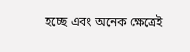হচ্ছে এবং অনেক ক্ষেত্রেই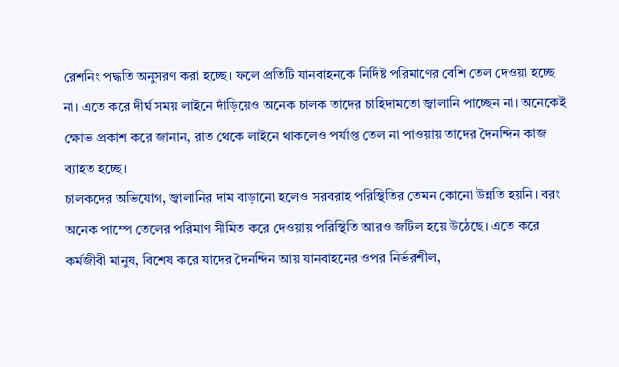রেশনিং পদ্ধতি অনুসরণ করা হচ্ছে। ফলে প্রতিটি যানবাহনকে নির্দিষ্ট পরিমাণের বেশি তেল দেওয়া হচ্ছে না। এতে করে দীর্ঘ সময় লাইনে দাঁড়িয়েও অনেক চালক তাদের চাহিদামতো জ্বালানি পাচ্ছেন না। অনেকেই ক্ষোভ প্রকাশ করে জানান, রাত থেকে লাইনে থাকলেও পর্যাপ্ত তেল না পাওয়ায় তাদের দৈনন্দিন কাজ ব্যাহত হচ্ছে।
চালকদের অভিযোগ, জ্বালানির দাম বাড়ানো হলেও সরবরাহ পরিস্থিতির তেমন কোনো উন্নতি হয়নি। বরং অনেক পাম্পে তেলের পরিমাণ সীমিত করে দেওয়ায় পরিস্থিতি আরও জটিল হয়ে উঠেছে। এতে করে কর্মজীবী মানুষ, বিশেষ করে যাদের দৈনন্দিন আয় যানবাহনের ওপর নির্ভরশীল,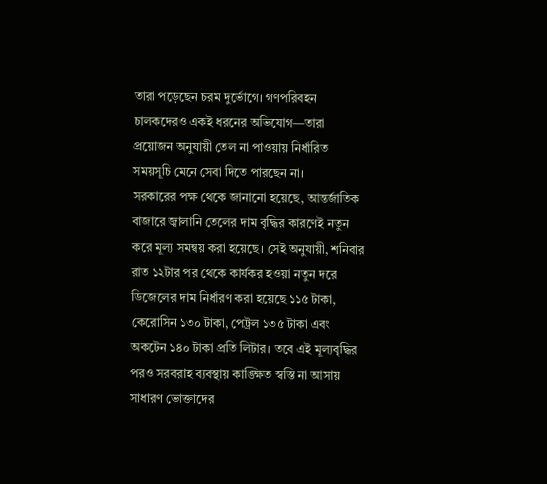তারা পড়েছেন চরম দুর্ভোগে। গণপরিবহন চালকদেরও একই ধরনের অভিযোগ—তারা প্রয়োজন অনুযায়ী তেল না পাওয়ায় নির্ধারিত সময়সূচি মেনে সেবা দিতে পারছেন না।
সরকারের পক্ষ থেকে জানানো হয়েছে, আন্তর্জাতিক বাজারে জ্বালানি তেলের দাম বৃদ্ধির কারণেই নতুন করে মূল্য সমন্বয় করা হয়েছে। সেই অনুযায়ী, শনিবার রাত ১২টার পর থেকে কার্যকর হওয়া নতুন দরে ডিজেলের দাম নির্ধারণ করা হয়েছে ১১৫ টাকা, কেরোসিন ১৩০ টাকা, পেট্রল ১৩৫ টাকা এবং অকটেন ১৪০ টাকা প্রতি লিটার। তবে এই মূল্যবৃদ্ধির পরও সরবরাহ ব্যবস্থায় কাঙ্ক্ষিত স্বস্তি না আসায় সাধারণ ভোক্তাদের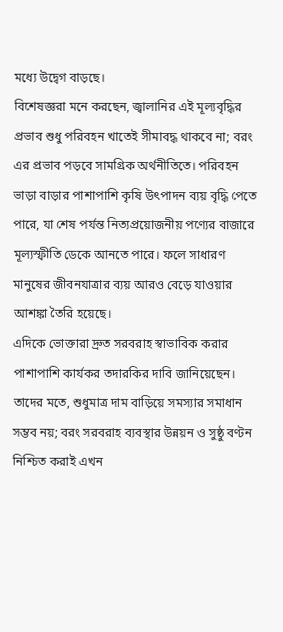মধ্যে উদ্বেগ বাড়ছে।
বিশেষজ্ঞরা মনে করছেন, জ্বালানির এই মূল্যবৃদ্ধির প্রভাব শুধু পরিবহন খাতেই সীমাবদ্ধ থাকবে না; বরং এর প্রভাব পড়বে সামগ্রিক অর্থনীতিতে। পরিবহন ভাড়া বাড়ার পাশাপাশি কৃষি উৎপাদন ব্যয় বৃদ্ধি পেতে পারে, যা শেষ পর্যন্ত নিত্যপ্রয়োজনীয় পণ্যের বাজারে মূল্যস্ফীতি ডেকে আনতে পারে। ফলে সাধারণ মানুষের জীবনযাত্রার ব্যয় আরও বেড়ে যাওয়ার আশঙ্কা তৈরি হয়েছে।
এদিকে ভোক্তারা দ্রুত সরবরাহ স্বাভাবিক করার পাশাপাশি কার্যকর তদারকির দাবি জানিয়েছেন। তাদের মতে, শুধুমাত্র দাম বাড়িয়ে সমস্যার সমাধান সম্ভব নয়; বরং সরবরাহ ব্যবস্থার উন্নয়ন ও সুষ্ঠু বণ্টন নিশ্চিত করাই এখন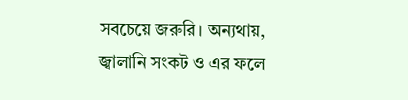সবচেয়ে জরুরি। অন্যথায়, জ্বালানি সংকট ও এর ফলে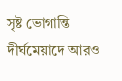সৃষ্ট ভোগান্তি দীর্ঘমেয়াদে আরও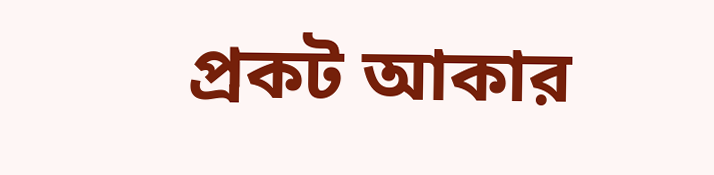প্রকট আকার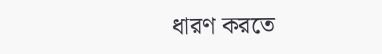ধারণ করতে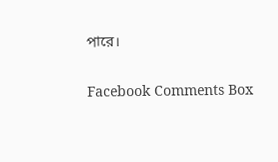পারে।

Facebook Comments Box